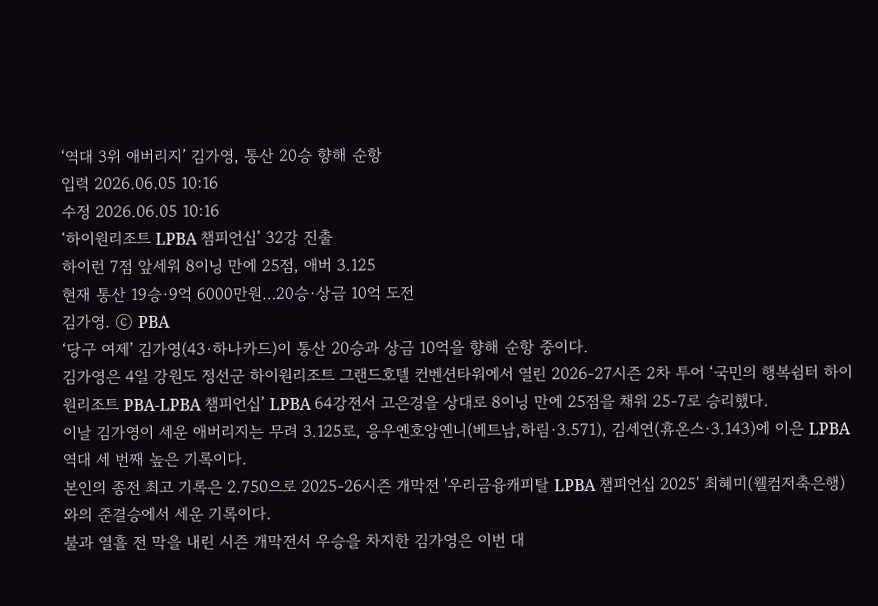‘역대 3위 애버리지’ 김가영, 통산 20승 향해 순항
입력 2026.06.05 10:16
수정 2026.06.05 10:16
‘하이원리조트 LPBA 챔피언십’ 32강 진출
하이런 7점 앞세워 8이닝 만에 25점, 애버 3.125
현재 통산 19승·9억 6000만원…20승·상금 10억 도전
김가영. ⓒ PBA
‘당구 여제’ 김가영(43·하나카드)이 통산 20승과 상금 10억을 향해 순항 중이다.
김가영은 4일 강원도 정선군 하이원리조트 그랜드호텔 컨벤션타워에서 열린 2026-27시즌 2차 투어 ‘국민의 행복쉼터 하이원리조트 PBA-LPBA 챔피언십’ LPBA 64강전서 고은경을 상대로 8이닝 만에 25점을 채워 25-7로 승리했다.
이날 김가영이 세운 애버리지는 무려 3.125로, 응우옌호앙옌니(베트남,하림·3.571), 김세연(휴온스·3.143)에 이은 LPBA 역대 세 번째 높은 기록이다.
본인의 종전 최고 기록은 2.750으로 2025-26시즌 개막전 '우리금융캐피탈 LPBA 챔피언십 2025' 최혜미(웰컴저축은행)와의 준결승에서 세운 기록이다.
불과 열흘 전 막을 내린 시즌 개막전서 우승을 차지한 김가영은 이번 대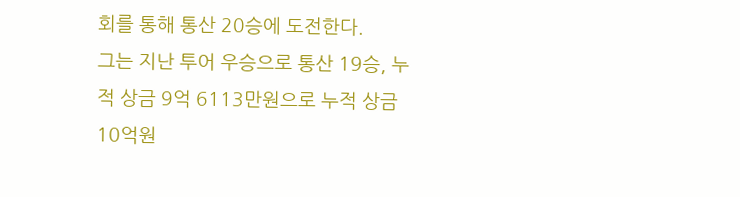회를 통해 통산 20승에 도전한다.
그는 지난 투어 우승으로 통산 19승, 누적 상금 9억 6113만원으로 누적 상금 10억원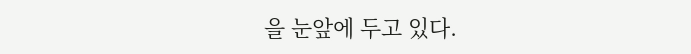을 눈앞에 두고 있다.